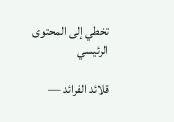تخطي إلى المحتوى الرئيسي

قلائد الفرائد —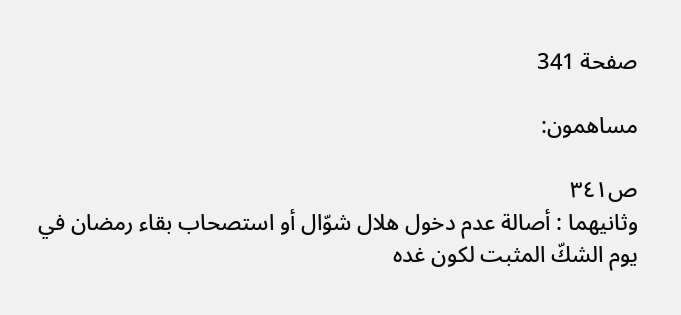صفحة 341

مساهمون:

ص٣٤١
وثانيهما : أصالة عدم دخول هلال شوّال أو استصحاب بقاء رمضان في يوم الشكّ المثبت لكون غده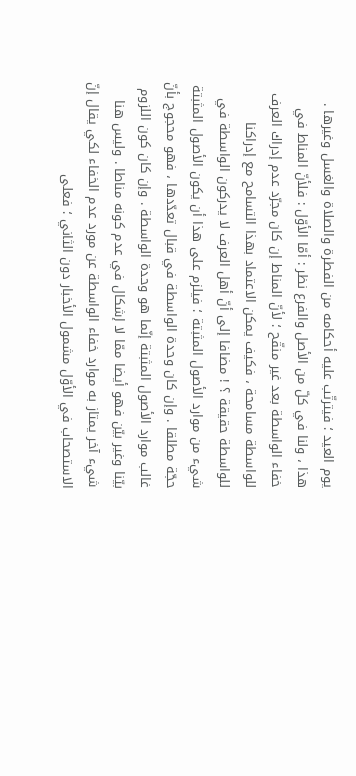يوم العيد ؛ فيترتّب عليه أحكامه من الفطرة والصلاة والغسل وغيرها . هذا ، ولنا في كلّ من الأصل والفرع نظر : أمّا الأوّل : فلأنّ المناط في خفاء الواسطة بعد غير منقّح ؛ لأنّ المناط إن كان مجرّد عدم إدراك العرف للواسطة مسامحة ، فكيف يمكن الاعتماد بهذا التسامح مع إدراكنا للواسطة حقيقة ؟ ! مضافا إلى أنّ أهل العرف لا يدركون الواسطة في شيء من موارد الأصول المثبتة ؛ فيلزم على هذا أن يكون الأصول المثبتة حجّة مطلقا . وإن كان وحدة الواسطة في قبال تعدّدها ، فهو محجوج بأنّ غالب موارد الأصول المثبتة إنّما هو وحدة الواسطة . وإن كان كون اللزوم بيّنا وغير بيّن فهو أيضا ممّا لا إشكال في عدم كونه مناطا . وليس هنا شيء آخر يمتاز به موارد خفاء الواسطة عن مورد عدم الخفاء لكي يقال إنّ الاستصحاب في الأوّل مشمول الأخبار دون الثاني ؛ فعلى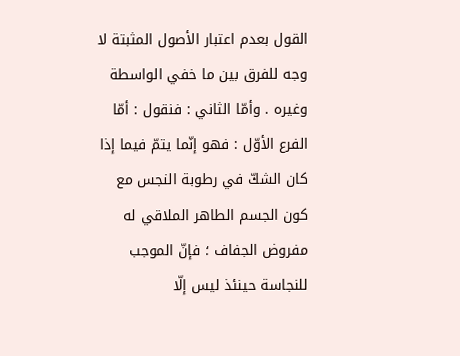القول بعدم اعتبار الأصول المثبتة لا وجه للفرق بين ما خفي الواسطة وغيره . وأمّا الثاني : فنقول : أمّا الفرع الأوّل : فهو إنّما يتمّ فيما إذا كان الشكّ في رطوبة النجس مع كون الجسم الطاهر الملاقي له مفروض الجفاف ؛ فإنّ الموجب للنجاسة حينئذ ليس إلّا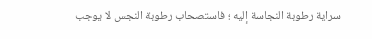سراية رطوبة النجاسة إليه ؛ فاستصحاب رطوبة النجس لا يوجب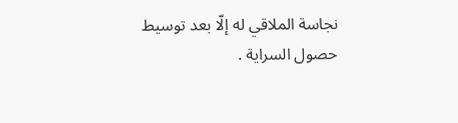نجاسة الملاقي له إلّا بعد توسيط حصول السراية .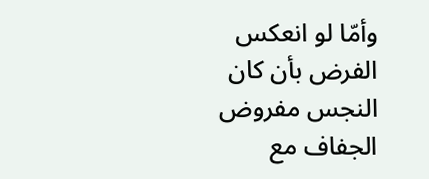وأمّا لو انعكس الفرض بأن كان النجس مفروض الجفاف مع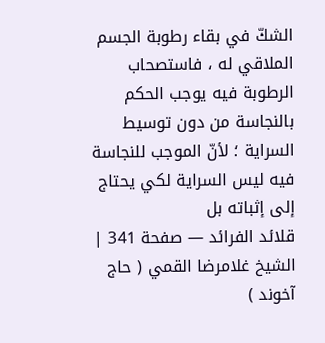الشكّ في بقاء رطوبة الجسم الملاقي له ، فاستصحاب الرطوبة فيه يوجب الحكم بالنجاسة من دون توسيط السراية ؛ لأنّ الموجب للنجاسة فيه ليس السراية لكي يحتاج إلى إثباته بل
قلائد الفرائد — صفحة 341 | الشيخ غلامرضا القمي ( حاج آخوند )